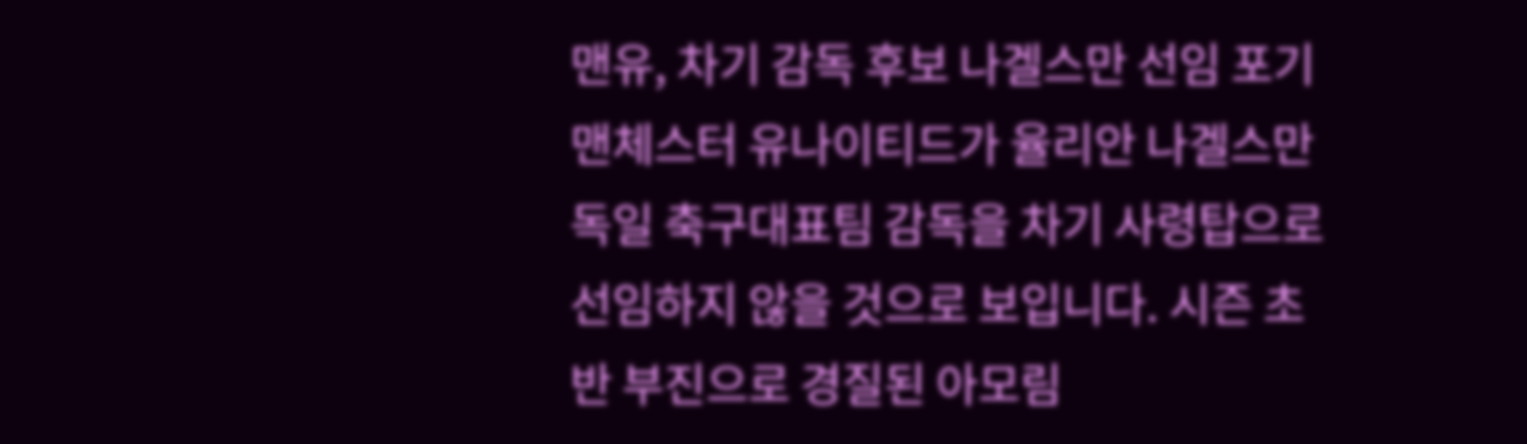맨유, 차기 감독 후보 나겔스만 선임 포기맨체스터 유나이티드가 율리안 나겔스만 독일 축구대표팀 감독을 차기 사령탑으로 선임하지 않을 것으로 보입니다. 시즌 초반 부진으로 경질된 아모림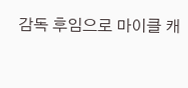감독 후임으로 마이클 캐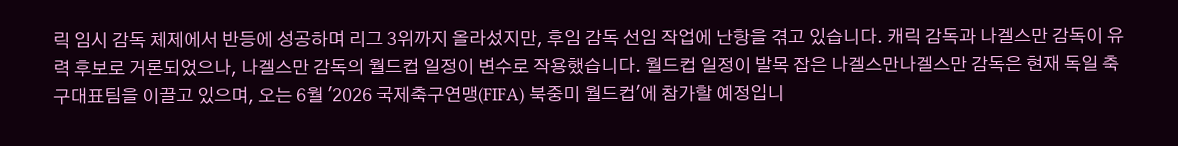릭 임시 감독 체제에서 반등에 성공하며 리그 3위까지 올라섰지만, 후임 감독 선임 작업에 난항을 겪고 있습니다. 캐릭 감독과 나겔스만 감독이 유력 후보로 거론되었으나, 나겔스만 감독의 월드컵 일정이 변수로 작용했습니다. 월드컵 일정이 발목 잡은 나겔스만나겔스만 감독은 현재 독일 축구대표팀을 이끌고 있으며, 오는 6월 '2026 국제축구연맹(FIFA) 북중미 월드컵'에 참가할 예정입니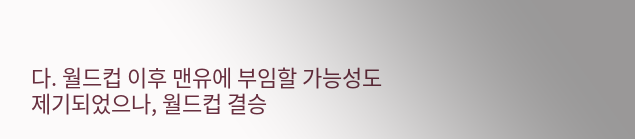다. 월드컵 이후 맨유에 부임할 가능성도 제기되었으나, 월드컵 결승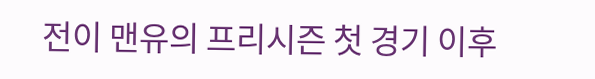전이 맨유의 프리시즌 첫 경기 이후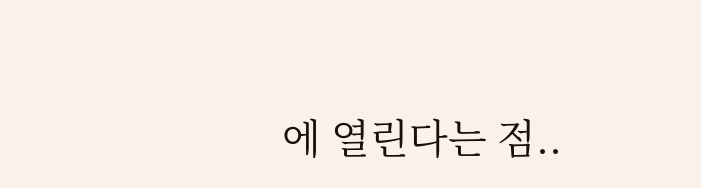에 열린다는 점..